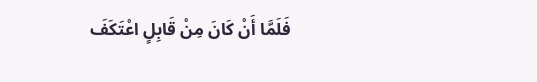فَلَمَّا أَنْ كَانَ مِنْ قَابِلٍ اعْتَكَفَ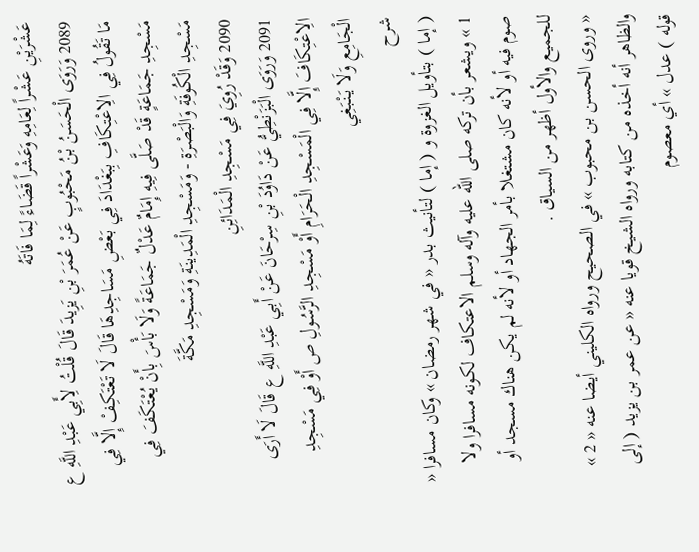عَشْرَيْنِ عَشْراً لِعَامِهِ وَعَشْراً قَضَاءً لِمَا فَاتَهُ
2089 وَرَوَى الْحَسَنُ بْنُ مَحْبُوبٍ عَنْ عُمَرَ بْنِ يَزِيدَ قَالَ قُلْتُ لِأَبِي عَبْدِ اللَّهِ ع مَا تَقُولُ فِي الِاعْتِكَافِ بِبَغْدَادَ فِي بَعْضِ مَسَاجِدِهَا قَالَ لَا تَعْتَكِفْ إِلَّا فِي مَسْجِدِ جَمَاعَةٍ قَدْ صَلَّى فِيهِ إِمَامٌ عَدْلٌ جَمَاعَةً وَلَا بَأْسَ بِأَنْ يُعْتَكَفَ فِي مَسْجِدِ الْكُوفَةِ وَالْبَصْرَةِ - وَمَسْجِدِ الْمَدِينَةِ وَمَسْجِدِ مَكَّةَ
2090 وَقَدْ رُوِيَ فِي مَسْجِدِ الْمَدَائِنِ
2091 وَرَوَى الْبَزَنْطِيُّ عَنْ دَاوُدَ بْنِ سِرْحَانَ عَنْ أَبِي عَبْدِ اللَّهِ ع قَالَ لَا أَرَى الِاعْتِكَافَ إِلَّا فِي الْمَسْجِدِ الْحَرَامِ أَوْ مَسْجِدِ الرَّسُولِ ص أَوْ فِي مَسْجِدِ الْجَامِعِ وَلَا يَنْبَغِي
شرح
( إما ) بتأويل الغزوة و ( إما ) لتأنيث بدر « في شهر رمضان » وكان مسافرا « 1 » ويشعر بأن تركه صلى الله عليه وآله وسلم الاعتكاف لكونه مسافرا ولا صوم فيه أو لأنه كان مشتغلا بأمر الجهاد أو لأنه لم يكن هناك مسجد أو للجميع والأول أظهر من السياق .
« وروى الحسن بن محبوب » في الصحيح ورواه الكليني أيضا عنه « 2 » والظاهر أنه أخذه من كتابه ورواه الشيخ قويا عنه « عن عمر بن يزيد ( إلى قوله ) عدل » أي معصوم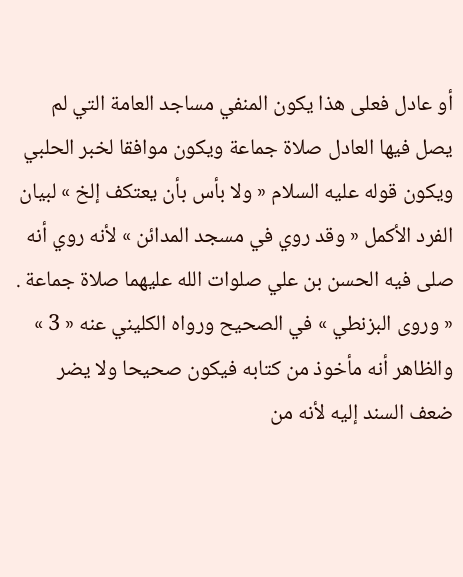أو عادل فعلى هذا يكون المنفي مساجد العامة التي لم يصل فيها العادل صلاة جماعة ويكون موافقا لخبر الحلبي ويكون قوله عليه السلام « ولا بأس بأن يعتكف إلخ » لبيان الفرد الأكمل « وقد روي في مسجد المدائن » لأنه روي أنه صلى فيه الحسن بن علي صلوات الله عليهما صلاة جماعة .
« وروى البزنطي » في الصحيح ورواه الكليني عنه « 3 » والظاهر أنه مأخوذ من كتابه فيكون صحيحا ولا يضر ضعف السند إليه لأنه من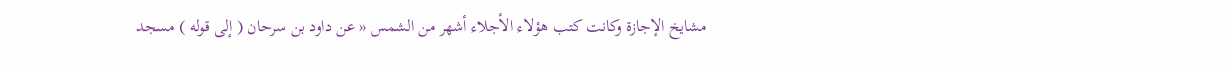مشايخ الإجازة وكانت كتب هؤلاء الأجلاء أشهر من الشمس « عن داود بن سرحان ( إلى قوله ) مسجد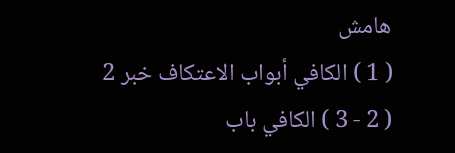هامش
( 1 ) الكافي أبواب الاعتكاف خبر 2
( 2 - 3 ) الكافي باب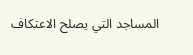المساجد التي يصلح الاعتكاف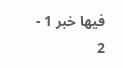فيها خبر 1 - 2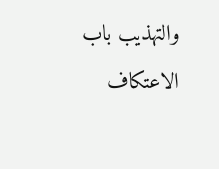والتهذيب باب الاعتكاف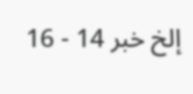إلخ خبر 14 - 16